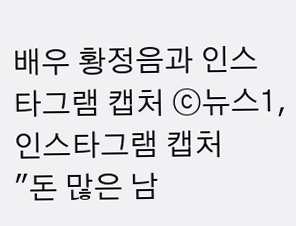배우 황정음과 인스타그램 캡처 ⓒ뉴스1, 인스타그램 캡처
"돈 많은 남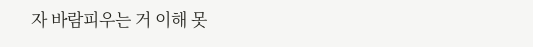자 바람피우는 거 이해 못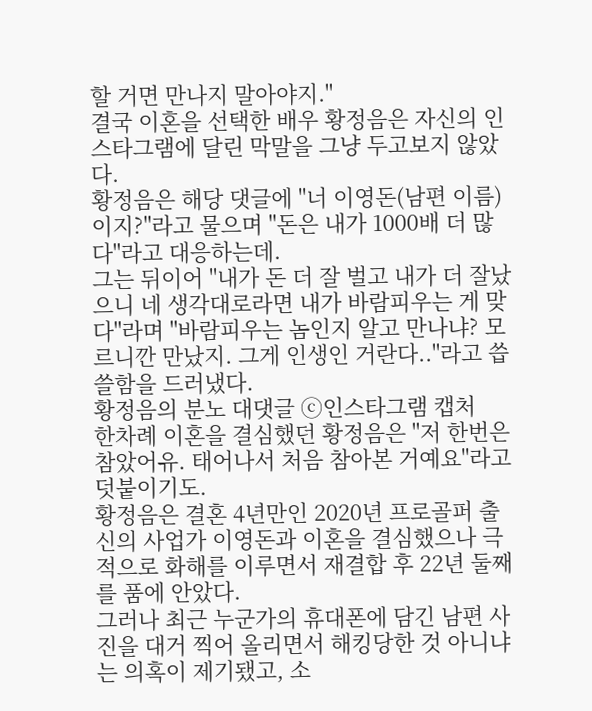할 거면 만나지 말아야지."
결국 이혼을 선택한 배우 황정음은 자신의 인스타그램에 달린 막말을 그냥 두고보지 않았다.
황정음은 해당 댓글에 "너 이영돈(남편 이름)이지?"라고 물으며 "돈은 내가 1000배 더 많다"라고 대응하는데.
그는 뒤이어 "내가 돈 더 잘 벌고 내가 더 잘났으니 네 생각대로라면 내가 바람피우는 게 맞다"라며 "바람피우는 놈인지 알고 만나냐? 모르니깐 만났지. 그게 인생인 거란다.."라고 씁쓸함을 드러냈다.
황정음의 분노 대댓글 ⓒ인스타그램 캡처
한차례 이혼을 결심했던 황정음은 "저 한번은 참았어유. 태어나서 처음 참아본 거예요"라고 덧붙이기도.
황정음은 결혼 4년만인 2020년 프로골퍼 출신의 사업가 이영돈과 이혼을 결심했으나 극적으로 화해를 이루면서 재결합 후 22년 둘째를 품에 안았다.
그러나 최근 누군가의 휴대폰에 담긴 남편 사진을 대거 찍어 올리면서 해킹당한 것 아니냐는 의혹이 제기됐고, 소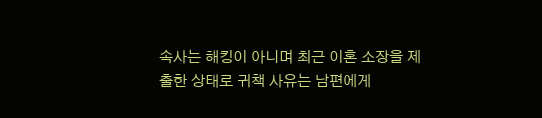속사는 해킹이 아니며 최근 이혼 소장을 제출한 상태로 귀책 사유는 남편에게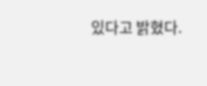있다고 밝혔다.